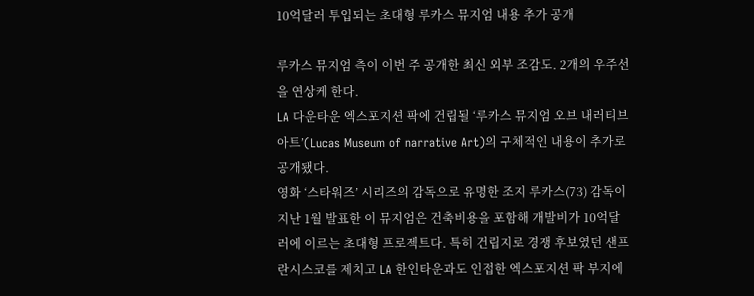10억달러 투입되는 초대형 루카스 뮤지엄 내용 추가 공개

루카스 뮤지엄 측이 이번 주 공개한 최신 외부 조감도. 2개의 우주선을 연상케 한다.
LA 다운타운 엑스포지션 팍에 건립될 ‘루카스 뮤지엄 오브 내러티브 아트’(Lucas Museum of narrative Art)의 구체적인 내용이 추가로 공개됐다.
영화 ‘스타워즈’ 시리즈의 감독으로 유명한 조지 루카스(73) 감독이 지난 1월 발표한 이 뮤지엄은 건축비용을 포함해 개발비가 10억달러에 이르는 초대형 프로젝트다. 특히 건립지로 경쟁 후보였던 샌프란시스코를 제치고 LA 한인타운과도 인접한 엑스포지션 팍 부지에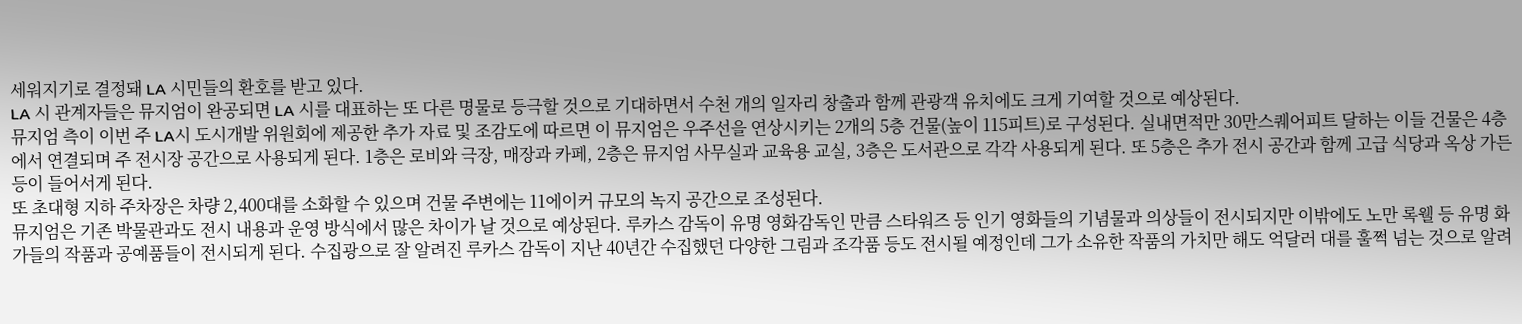세워지기로 결정돼 LA 시민들의 환호를 받고 있다.
LA 시 관계자들은 뮤지엄이 완공되면 LA 시를 대표하는 또 다른 명물로 등극할 것으로 기대하면서 수천 개의 일자리 창출과 함께 관광객 유치에도 크게 기여할 것으로 예상된다.
뮤지엄 측이 이번 주 LA시 도시개발 위원회에 제공한 추가 자료 및 조감도에 따르면 이 뮤지엄은 우주선을 연상시키는 2개의 5층 건물(높이 115피트)로 구성된다. 실내면적만 30만스퀘어피트 달하는 이들 건물은 4층에서 연결되며 주 전시장 공간으로 사용되게 된다. 1층은 로비와 극장, 매장과 카페, 2층은 뮤지엄 사무실과 교육용 교실, 3층은 도서관으로 각각 사용되게 된다. 또 5층은 추가 전시 공간과 함께 고급 식당과 옥상 가든 등이 들어서게 된다.
또 초대형 지하 주차장은 차량 2,400대를 소화할 수 있으며 건물 주변에는 11에이커 규모의 녹지 공간으로 조성된다.
뮤지엄은 기존 박물관과도 전시 내용과 운영 방식에서 많은 차이가 날 것으로 예상된다. 루카스 감독이 유명 영화감독인 만큼 스타워즈 등 인기 영화들의 기념물과 의상들이 전시되지만 이밖에도 노만 록웰 등 유명 화가들의 작품과 공예품들이 전시되게 된다. 수집광으로 잘 알려진 루카스 감독이 지난 40년간 수집했던 다양한 그림과 조각품 등도 전시될 예정인데 그가 소유한 작품의 가치만 해도 억달러 대를 훌쩍 넘는 것으로 알려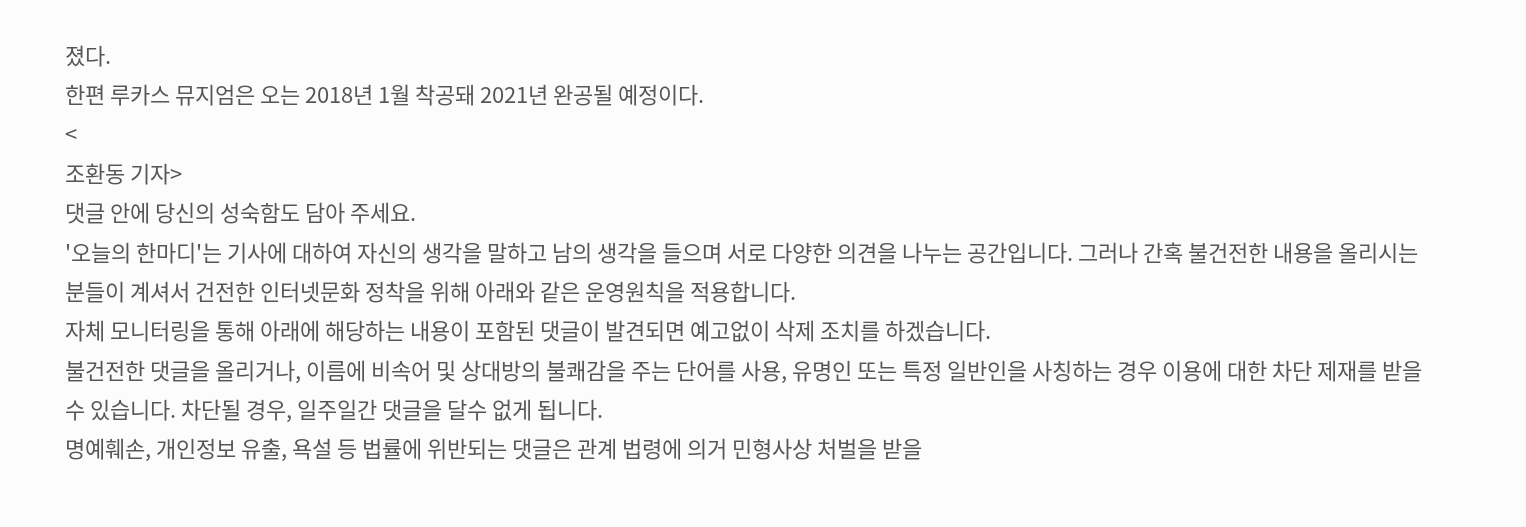졌다.
한편 루카스 뮤지엄은 오는 2018년 1월 착공돼 2021년 완공될 예정이다.
<
조환동 기자>
댓글 안에 당신의 성숙함도 담아 주세요.
'오늘의 한마디'는 기사에 대하여 자신의 생각을 말하고 남의 생각을 들으며 서로 다양한 의견을 나누는 공간입니다. 그러나 간혹 불건전한 내용을 올리시는 분들이 계셔서 건전한 인터넷문화 정착을 위해 아래와 같은 운영원칙을 적용합니다.
자체 모니터링을 통해 아래에 해당하는 내용이 포함된 댓글이 발견되면 예고없이 삭제 조치를 하겠습니다.
불건전한 댓글을 올리거나, 이름에 비속어 및 상대방의 불쾌감을 주는 단어를 사용, 유명인 또는 특정 일반인을 사칭하는 경우 이용에 대한 차단 제재를 받을 수 있습니다. 차단될 경우, 일주일간 댓글을 달수 없게 됩니다.
명예훼손, 개인정보 유출, 욕설 등 법률에 위반되는 댓글은 관계 법령에 의거 민형사상 처벌을 받을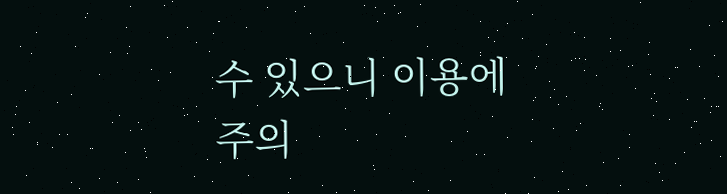수 있으니 이용에 주의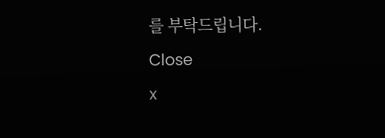를 부탁드립니다.
Close
x